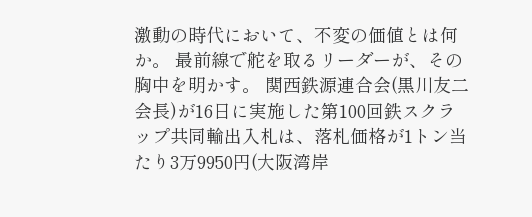激動の時代において、不変の価値とは何か。 最前線で舵を取るリーダーが、その胸中を明かす。 関西鉄源連合会(黒川友二会長)が16日に実施した第100回鉄スクラップ共同輸出入札は、落札価格が1トン当たり3万9950円(大阪湾岸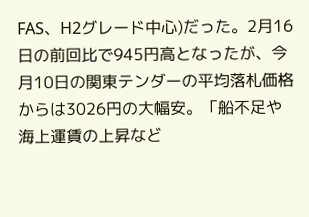FAS、H2グレード中心)だった。2月16日の前回比で945円高となったが、今月10日の関東テンダーの平均落札価格からは3026円の大幅安。「船不足や海上運賃の上昇など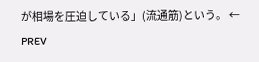が相場を圧迫している」(流通筋)という。 ← PREV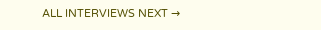ALL INTERVIEWS NEXT →